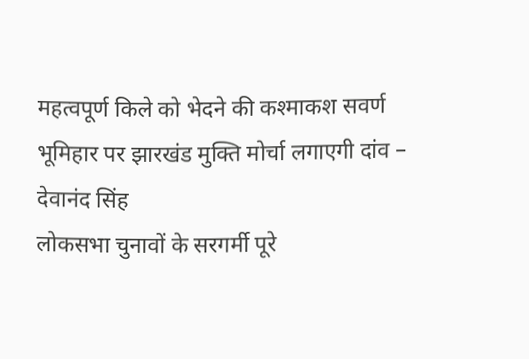महत्वपूर्ण किले को भेदने की कश्माकश सवर्ण भूमिहार पर झारखंड मुक्ति मोर्चा लगाएगी दांव –
देवानंद सिंह
लोकसभा चुनावों के सरगर्मी पूरे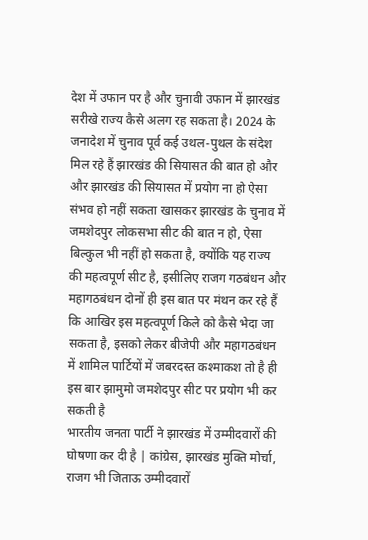देश में उफान पर है और चुनावी उफान में झारखंड सरीखे राज्य कैसे अलग रह सकता है। 2024 के जनादेश में चुनाव पूर्व कई उथल-पुथल के संदेश मिल रहे हैं झारखंड की सियासत की बात हो और और झारखंड की सियासत में प्रयोग ना हो ऐसा संभव हो नहीं सकता खासकर झारखंड के चुनाव में जमशेदपुर लोकसभा सीट की बात न हो, ऐसा बिल्कुल भी नहीं हो सकता है, क्योंकि यह राज्य की महत्वपूर्ण सीट है, इसीलिए राजग गठबंधन और महागठबंधन दोनों ही इस बात पर मंथन कर रहे हैं कि आखिर इस महत्वपूर्ण किले को कैसे भेदा जा सकता है, इसको लेकर बीजेपी और महागठबंधन में शामिल पार्टियों में जबरदस्त कश्माकश तो है ही इस बार झामुमो जमशेदपुर सीट पर प्रयोग भी कर सकती है
भारतीय जनता पार्टी ने झारखंड में उम्मीदवारों की घोषणा कर दी है | कांग्रेस, झारखंड मुक्ति मोर्चा, राजग भी जिताऊ उम्मीदवारों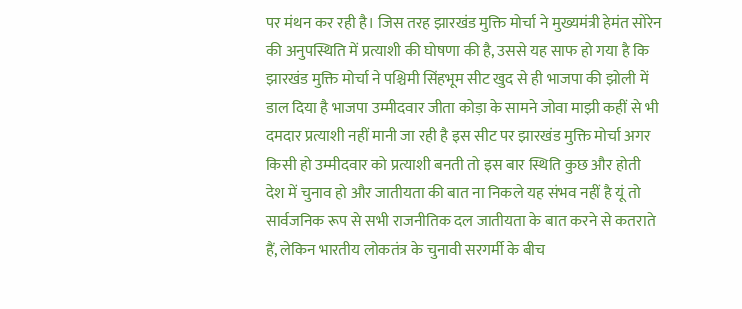पर मंथन कर रही है। जिस तरह झारखंड मुक्ति मोर्चा ने मुख्यमंत्री हेमंत सोरेन की अनुपस्थिति में प्रत्याशी की घोषणा की है, उससे यह साफ हो गया है कि झारखंड मुक्ति मोर्चा ने पश्चिमी सिंहभूम सीट खुद से ही भाजपा की झोली में डाल दिया है भाजपा उम्मीदवार जीता कोड़ा के सामने जोवा माझी कहीं से भी दमदार प्रत्याशी नहीं मानी जा रही है इस सीट पर झारखंड मुक्ति मोर्चा अगर किसी हो उम्मीदवार को प्रत्याशी बनती तो इस बार स्थिति कुछ और होती
देश में चुनाव हो और जातीयता की बात ना निकले यह संभव नहीं है यूं तो सार्वजनिक रूप से सभी राजनीतिक दल जातीयता के बात करने से कतराते हैं, लेकिन भारतीय लोकतंत्र के चुनावी सरगर्मी के बीच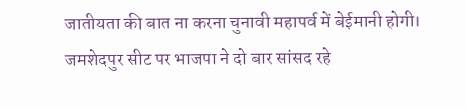जातीयता की बात ना करना चुनावी महापर्व में बेईमानी होगी।
जमशेदपुर सीट पर भाजपा ने दो बार सांसद रहे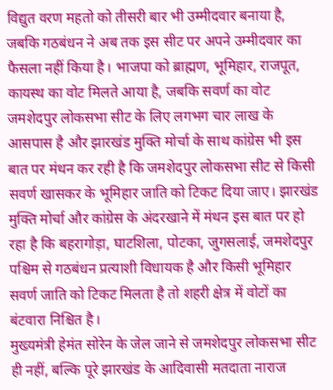विद्युत वरण महतो को तीसरी बार भी उम्मीदवार बनाया है, जबकि गठबंधन ने अब तक इस सीट पर अपने उम्मीदवार का फैसला नहीं किया है। भाजपा को ब्राह्मण, भूमिहार, राजपूत, कायस्थ का वोट मिलते आया है, जबकि सवर्ण का वोट जमशेदपुर लोकसभा सीट के लिए लगभग चार लाख के आसपास है और झारखंड मुक्ति मोर्चा के साथ कांग्रेस भी इस बात पर मंथन कर रही है कि जमशेदपुर लोकसभा सीट से किसी सवर्ण खासकर के भूमिहार जाति को टिकट दिया जाए। झारखंड मुक्ति मोर्चा और कांग्रेस के अंदरखाने में मंथन इस बात पर हो रहा है कि बहरागोड़ा, घाटशिला, पोटका, जुगसलाई, जमशेदपुर पश्चिम से गठबंधन प्रत्याशी विधायक है और किसी भूमिहार सवर्ण जाति को टिकट मिलता है तो शहरी क्षेत्र में वोटों का बंटवारा निश्चित है।
मुख्यमंत्री हेमंत सोरेन के जेल जाने से जमशेदपुर लोकसभा सीट ही नहीं, बल्कि पूरे झारखंड के आदिवासी मतदाता नाराज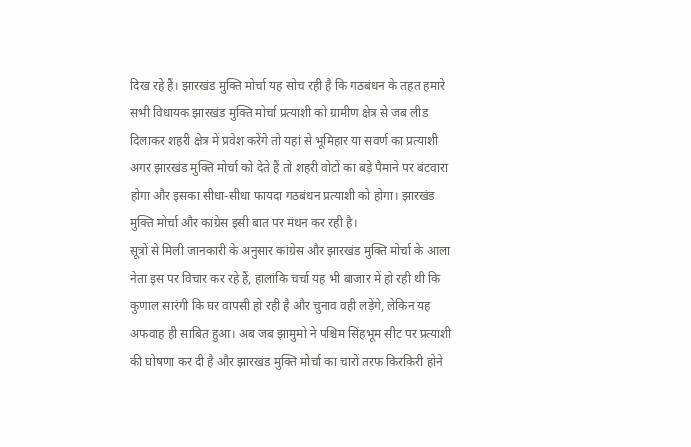दिख रहे हैं। झारखंड मुक्ति मोर्चा यह सोच रही है कि गठबंधन के तहत हमारे सभी विधायक झारखंड मुक्ति मोर्चा प्रत्याशी को ग्रामीण क्षेत्र से जब लीड दिलाकर शहरी क्षेत्र में प्रवेश करेंगे तो यहां से भूमिहार या सवर्ण का प्रत्याशी अगर झारखंड मुक्ति मोर्चा को देते हैं तो शहरी वोटों का बड़े पैमाने पर बंटवारा होगा और इसका सीधा-सीधा फायदा गठबंधन प्रत्याशी को होगा। झारखंड मुक्ति मोर्चा और कांग्रेस इसी बात पर मंथन कर रही है।
सूत्रों से मिली जानकारी के अनुसार कांग्रेस और झारखंड मुक्ति मोर्चा के आला नेता इस पर विचार कर रहे हैं, हालांकि चर्चा यह भी बाजार में हो रही थी कि कुणाल सारंगी कि घर वापसी हो रही है और चुनाव वही लड़ेंगे, लेकिन यह अफवाह ही साबित हुआ। अब जब झामुमो ने पश्चिम सिंहभूम सीट पर प्रत्याशी की घोषणा कर दी है और झारखंड मुक्ति मोर्चा का चारों तरफ किरकिरी होने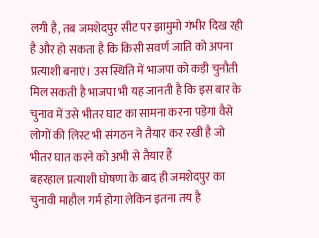लगी है, तब जमशेदपुर सीट पर झामुमो गंभीर दिख रही है और हो सकता है कि किसी सवर्ण जाति को अपना प्रत्याशी बनाएं। उस स्थिति में भाजपा को कड़ी चुनौती मिल सकती है भाजपा भी यह जानती है कि इस बार के चुनाव में उसे भीतर घाट का सामना करना पड़ेगा वैसे लोगों की लिस्ट भी संगठन ने तैयार कर रखी है जो भीतर घात करने को अभी से तैयार हैं
बहरहाल प्रत्याशी घोषणा के बाद ही जमशेदपुर का चुनावी माहौल गर्म होगा लेकिन इतना तय है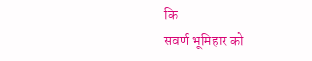कि
सवर्ण भूमिहार को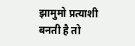झामुमो प्रत्याशी बनती है तो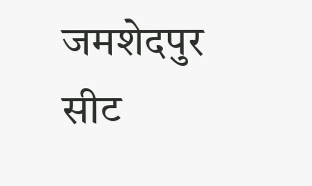जमशेदपुर सीट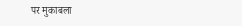पर मुकाबला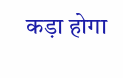कड़ा होगा